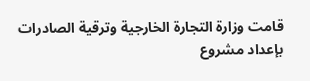قامت وزارة التجارة الخارجية وترقية الصادرات بإعداد مشروع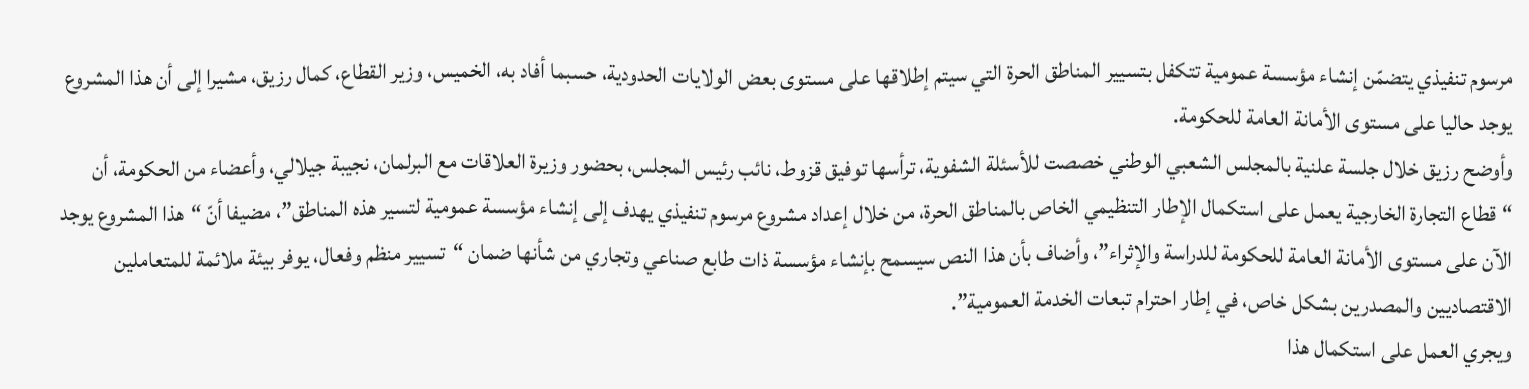مرسوم تنفيذي يتضمّن إنشاء مؤسسة عمومية تتكفل بتسيير المناطق الحرة التي سيتم إطلاقها على مستوى بعض الولايات الحدودية، حسبما أفاد به، الخميس، وزير القطاع، كمال رزيق، مشيرا إلى أن هذا المشروع يوجد حاليا على مستوى الأمانة العامة للحكومة.
وأوضح رزيق خلال جلسة علنية بالمجلس الشعبي الوطني خصصت للأسئلة الشفوية، ترأسها توفيق قزوط، نائب رئيس المجلس، بحضور وزيرة العلاقات مع البرلمان، نجيبة جيلالي، وأعضاء من الحكومة، أن “قطاع التجارة الخارجية يعمل على استكمال الإطار التنظيمي الخاص بالمناطق الحرة، من خلال إعداد مشروع مرسوم تنفيذي يهدف إلى إنشاء مؤسسة عمومية لتسير هذه المناطق”، مضيفا أنّ “هذا المشروع يوجد الآن على مستوى الأمانة العامة للحكومة للدراسة والإثراء”، وأضاف بأن هذا النص سيسمح بإنشاء مؤسسة ذات طابع صناعي وتجاري من شأنها ضمان “تسيير منظم وفعال، يوفر بيئة ملائمة للمتعاملين الاقتصاديين والمصدرين بشكل خاص، في إطار احترام تبعات الخدمة العمومية”.
ويجري العمل على استكمال هذا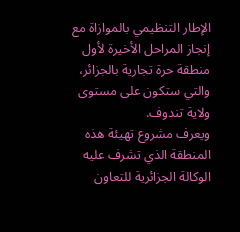الإطار التنظيمي بالموازاة مع إنجاز المراحل الأخيرة لأول منطقة حرة تجارية بالجزائر، والتي ستكون على مستوى ولاية تندوف.
ويعرف مشروع تهيئة هذه المنطقة الذي تشرف عليه الوكالة الجزائرية للتعاون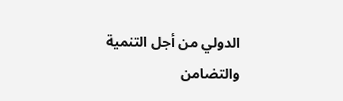الدولي من أجل التنمية والتضامن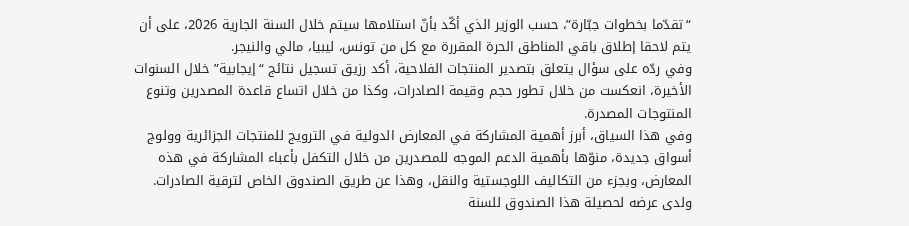“تقدّما بخطوات جبّارة”، حسب الوزير الذي أكّد بأنّ استلامها سيتم خلال السنة الجارية 2026، على أن يتم لاحقا إطلاق باقي المناطق الحرة المقررة مع كل من تونس، ليبيا، مالي والنيجر.
وفي ردّه على سؤال يتعلق بتصدير المنتجات الفلاحية، أكد رزيق تسجيل نتائج “إيجابية” خلال السنوات الأخيرة، انعكست من خلال تطور حجم وقيمة الصادرات، وكذا من خلال اتساع قاعدة المصدرين وتنوع المنتوجات المصدرة.
وفي هذا السياق، أبرز أهمية المشاركة في المعارض الدولية في الترويج للمنتجات الجزائرية وولوج أسواق جديدة، منوّها بأهمية الدعم الموجه للمصدرين من خلال التكفل بأعباء المشاركة في هذه المعارض، وبجزء من التكاليف اللوجستية والنقل، وهذا عن طريق الصندوق الخاص لترقية الصادرات.
ولدى عرضه لحصيلة هذا الصندوق للسنة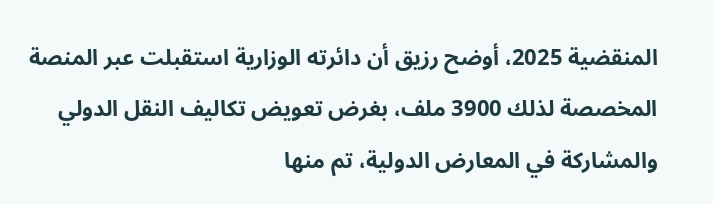المنقضية 2025، أوضح رزيق أن دائرته الوزارية استقبلت عبر المنصة المخصصة لذلك 3900 ملف، بغرض تعويض تكاليف النقل الدولي والمشاركة في المعارض الدولية، تم منها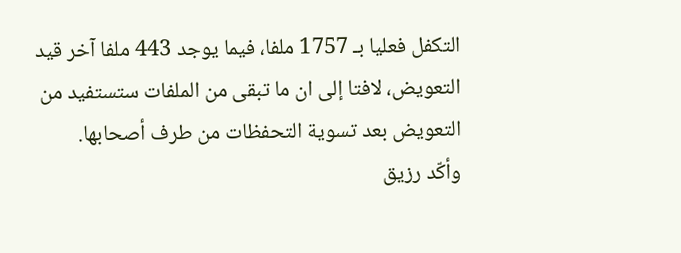التكفل فعليا بـ 1757 ملفا، فيما يوجد 443 ملفا آخر قيد التعويض، لافتا إلى ان ما تبقى من الملفات ستستفيد من التعويض بعد تسوية التحفظات من طرف أصحابها.
وأكّد رزيق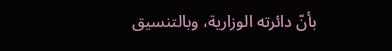بأنّ دائرته الوزارية، وبالتنسيق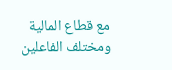مع قطاع المالية ومختلف الفاعلين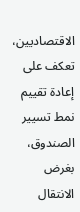الاقتصاديين، تعكف على إعادة تقييم نمط تسيير الصندوق، بغرض الانتقال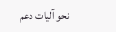نحو آليات دعم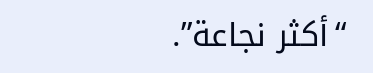“أكثر نجاعة”.